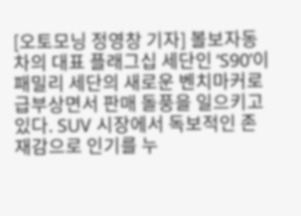[오토모닝 정영창 기자] 볼보자동차의 대표 플래그십 세단인 ‘S90’이 패밀리 세단의 새로운 벤치마커로 급부상면서 판매 돌풍을 일으키고 있다. SUV 시장에서 독보적인 존재감으로 인기를 누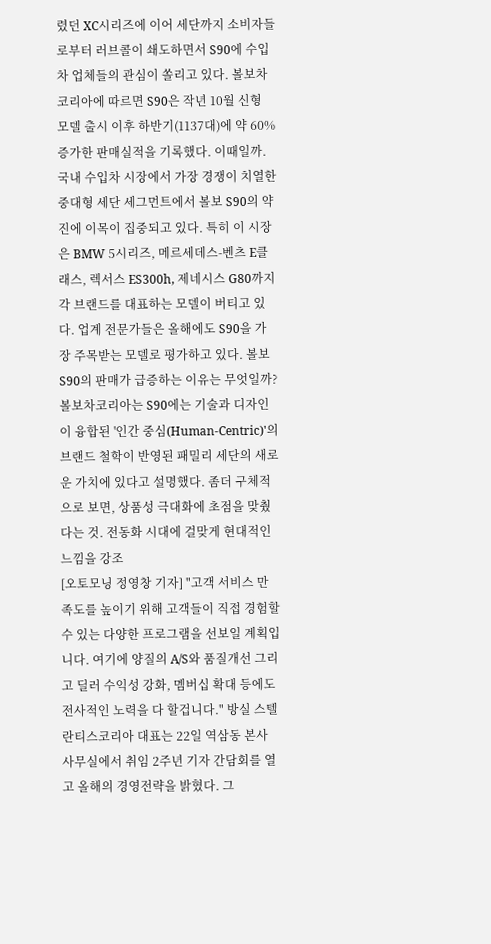렸던 XC시리즈에 이어 세단까지 소비자들로부터 러브콜이 쇄도하면서 S90에 수입차 업체들의 관심이 쏠리고 있다. 볼보차코리아에 따르면 S90은 작년 10월 신형 모델 출시 이후 하반기(1137대)에 약 60% 증가한 판매실적을 기록했다. 이때일까. 국내 수입차 시장에서 가장 경쟁이 치열한 중대형 세단 세그먼트에서 볼보 S90의 약진에 이목이 집중되고 있다. 특히 이 시장은 BMW 5시리즈, 메르세데스-벤츠 E클래스, 렉서스 ES300h, 제네시스 G80까지 각 브랜드를 대표하는 모델이 버티고 있다. 업계 전문가들은 올해에도 S90을 가장 주목받는 모델로 평가하고 있다. 볼보 S90의 판매가 급증하는 이유는 무엇일까? 볼보차코리아는 S90에는 기술과 디자인이 융합된 '인간 중심(Human-Centric)'의 브랜드 철학이 반영된 패밀리 세단의 새로운 가치에 있다고 설명했다. 좀더 구체적으로 보면, 상품성 극대화에 초점을 맞췄다는 것. 전동화 시대에 걸맞게 현대적인 느낌을 강조
[오토모닝 정영창 기자] "고객 서비스 만족도를 높이기 위해 고객들이 직접 경험할 수 있는 다양한 프로그램을 선보일 계획입니다. 여기에 양질의 A/S와 품질개선 그리고 딜러 수익성 강화, 멤버십 확대 등에도 전사적인 노력을 다 할겁니다." 방실 스텔란티스코리아 대표는 22일 역삼동 본사 사무실에서 취임 2주년 기자 간담회를 열고 올해의 경영전략을 밝혔다. 그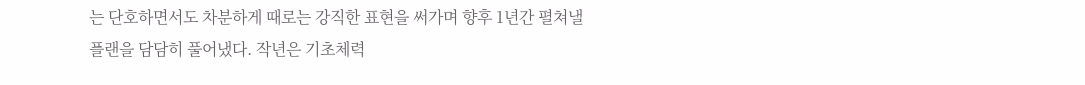는 단호하면서도 차분하게 때로는 강직한 표현을 써가며 향후 1년간 펼쳐낼 플랜을 담담히 풀어냈다. 작년은 기초체력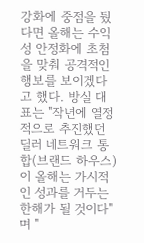강화에 중점을 뒀다면 올해는 수익성 안정화에 초첨을 맞춰 공격적인 행보를 보이겠다고 했다. 방실 대표는 "작년에 열정적으로 추진했던 딜러 네트워크 통합(브랜드 하우스)이 올해는 가시적인 성과를 거두는 한해가 될 것이다"며 "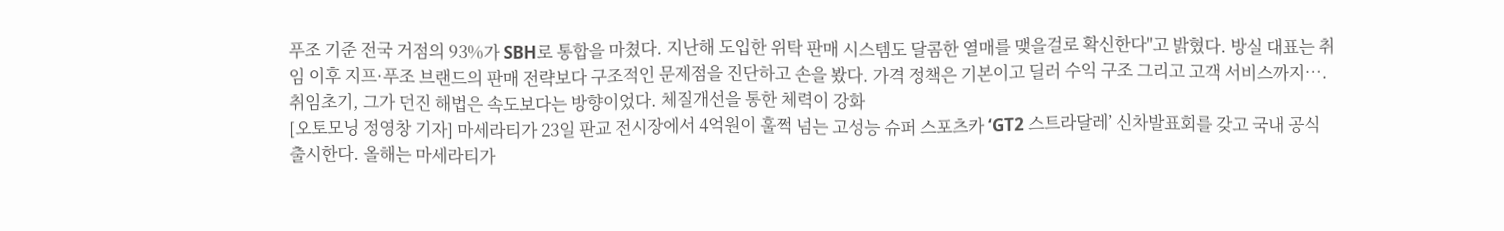푸조 기준 전국 거점의 93%가 SBH로 통합을 마쳤다. 지난해 도입한 위탁 판매 시스템도 달콤한 열매를 맺을걸로 확신한다"고 밝혔다. 방실 대표는 취임 이후 지프·푸조 브랜드의 판매 전략보다 구조적인 문제점을 진단하고 손을 봤다. 가격 정책은 기본이고 딜러 수익 구조 그리고 고객 서비스까지…. 취임초기, 그가 던진 해법은 속도보다는 방향이었다. 체질개선을 통한 체력이 강화
[오토모닝 정영창 기자] 마세라티가 23일 판교 전시장에서 4억원이 훌쩍 넘는 고성능 슈퍼 스포츠카 ‘GT2 스트라달레’ 신차발표회를 갖고 국내 공식 출시한다. 올해는 마세라티가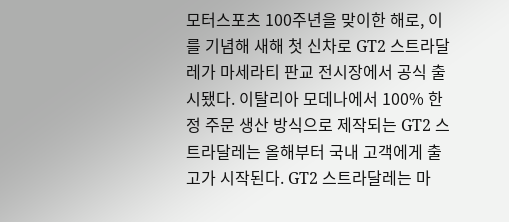모터스포츠 100주년을 맞이한 해로, 이를 기념해 새해 첫 신차로 GT2 스트라달레가 마세라티 판교 전시장에서 공식 출시됐다. 이탈리아 모데나에서 100% 한정 주문 생산 방식으로 제작되는 GT2 스트라달레는 올해부터 국내 고객에게 출고가 시작된다. GT2 스트라달레는 마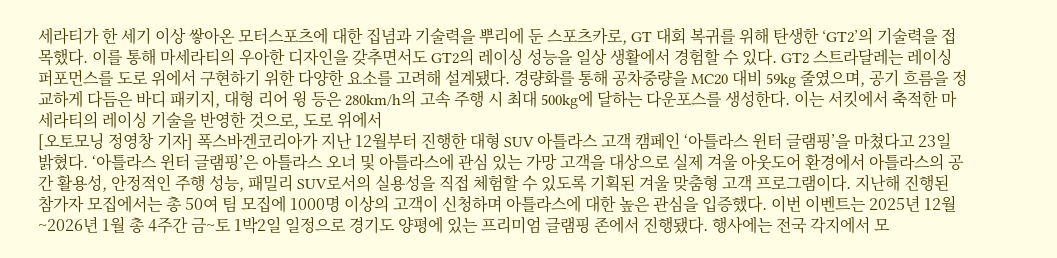세라티가 한 세기 이상 쌓아온 모터스포츠에 대한 집념과 기술력을 뿌리에 둔 스포츠카로, GT 대회 복귀를 위해 탄생한 ‘GT2’의 기술력을 접목했다. 이를 통해 마세라티의 우아한 디자인을 갖추면서도 GT2의 레이싱 성능을 일상 생활에서 경험할 수 있다. GT2 스트라달레는 레이싱 퍼포먼스를 도로 위에서 구현하기 위한 다양한 요소를 고려해 설계됐다. 경량화를 통해 공차중량을 MC20 대비 59kg 줄였으며, 공기 흐름을 정교하게 다듬은 바디 패키지, 대형 리어 윙 등은 280km/h의 고속 주행 시 최대 500kg에 달하는 다운포스를 생성한다. 이는 서킷에서 축적한 마세라티의 레이싱 기술을 반영한 것으로, 도로 위에서
[오토모닝 정영창 기자] 폭스바겐코리아가 지난 12월부터 진행한 대형 SUV 아틀라스 고객 캠페인 ‘아틀라스 윈터 글램핑’을 마쳤다고 23일 밝혔다. ‘아틀라스 윈터 글램핑’은 아틀라스 오너 및 아틀라스에 관심 있는 가망 고객을 대상으로 실제 겨울 아웃도어 환경에서 아틀라스의 공간 활용성, 안정적인 주행 성능, 패밀리 SUV로서의 실용성을 직접 체험할 수 있도록 기획된 겨울 맞춤형 고객 프로그램이다. 지난해 진행된 참가자 모집에서는 총 50여 팀 모집에 1000명 이상의 고객이 신청하며 아틀라스에 대한 높은 관심을 입증했다. 이번 이벤트는 2025년 12월~2026년 1월 총 4주간 금~토 1박2일 일정으로 경기도 양평에 있는 프리미엄 글램핑 존에서 진행됐다. 행사에는 전국 각지에서 모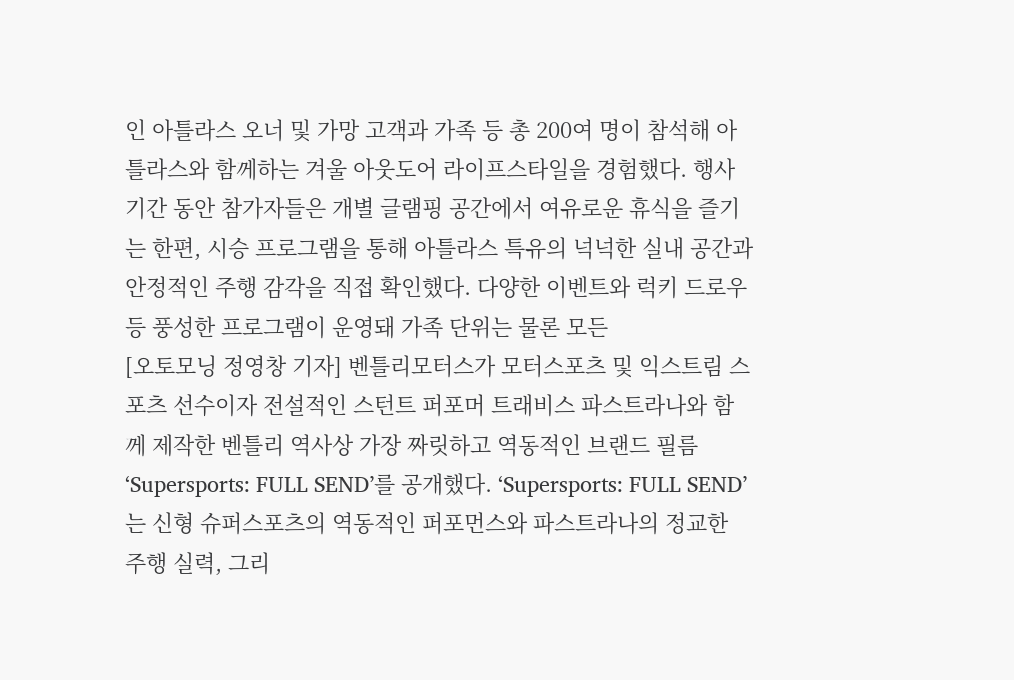인 아틀라스 오너 및 가망 고객과 가족 등 총 200여 명이 참석해 아틀라스와 함께하는 겨울 아웃도어 라이프스타일을 경험했다. 행사 기간 동안 참가자들은 개별 글램핑 공간에서 여유로운 휴식을 즐기는 한편, 시승 프로그램을 통해 아틀라스 특유의 넉넉한 실내 공간과 안정적인 주행 감각을 직접 확인했다. 다양한 이벤트와 럭키 드로우 등 풍성한 프로그램이 운영돼 가족 단위는 물론 모든
[오토모닝 정영창 기자] 벤틀리모터스가 모터스포츠 및 익스트림 스포츠 선수이자 전설적인 스턴트 퍼포머 트래비스 파스트라나와 함께 제작한 벤틀리 역사상 가장 짜릿하고 역동적인 브랜드 필름 ‘Supersports: FULL SEND’를 공개했다. ‘Supersports: FULL SEND’는 신형 슈퍼스포츠의 역동적인 퍼포먼스와 파스트라나의 정교한 주행 실력, 그리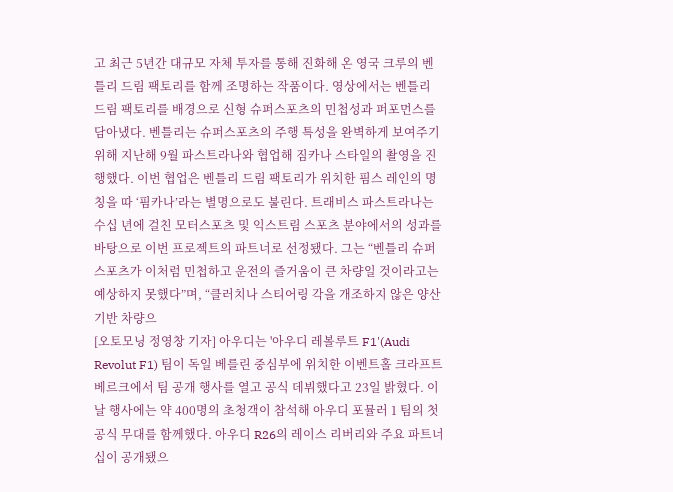고 최근 5년간 대규모 자체 투자를 통해 진화해 온 영국 크루의 벤틀리 드림 팩토리를 함께 조명하는 작품이다. 영상에서는 벤틀리 드림 팩토리를 배경으로 신형 슈퍼스포츠의 민첩성과 퍼포먼스를 담아냈다. 벤틀리는 슈퍼스포츠의 주행 특성을 완벽하게 보여주기 위해 지난해 9월 파스트라나와 협업해 짐카나 스타일의 촬영을 진행했다. 이번 협업은 벤틀리 드림 팩토리가 위치한 핌스 레인의 명칭을 따 ‘핌카나’라는 별명으로도 불린다. 트래비스 파스트라나는 수십 년에 걸친 모터스포츠 및 익스트림 스포츠 분야에서의 성과를 바탕으로 이번 프로젝트의 파트너로 선정됐다. 그는 “벤틀리 슈퍼스포츠가 이처럼 민첩하고 운전의 즐거움이 큰 차량일 것이라고는 예상하지 못했다”며, “클러치나 스티어링 각을 개조하지 않은 양산 기반 차량으
[오토모닝 정영창 기자] 아우디는 '아우디 레볼루트 F1'(Audi Revolut F1) 팀이 독일 베를린 중심부에 위치한 이벤트홀 크라프트베르크에서 팀 공개 행사를 열고 공식 데뷔했다고 23일 밝혔다. 이날 행사에는 약 400명의 초청객이 참석해 아우디 포뮬러 1 팀의 첫 공식 무대를 함께했다. 아우디 R26의 레이스 리버리와 주요 파트너십이 공개됐으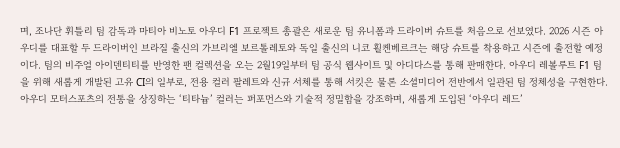며, 조나단 휘틀리 팀 감독과 마티아 비노토 아우디 F1 프로젝트 총괄은 새로운 팀 유니폼과 드라이버 슈트를 처음으로 선보였다. 2026 시즌 아우디를 대표할 두 드라이버인 브라질 출신의 가브리엘 보르톨레토와 독일 출신의 니코 휠켄베르크는 해당 슈트를 착용하고 시즌에 출전할 예정이다. 팀의 비주얼 아이덴티티를 반영한 팬 컬렉션을 오는 2월19일부터 팀 공식 웹사이트 및 아디다스를 통해 판매한다. 아우디 레볼루트 F1 팀을 위해 새롭게 개발된 고유 CI의 일부로, 전용 컬러 팔레트와 신규 서체를 통해 서킷은 물론 소셜미디어 전반에서 일관된 팀 정체성을 구현한다. 아우디 모터스포츠의 전통을 상징하는 ‘티타늄’ 컬러는 퍼포먼스와 기술적 정밀함을 강조하며, 새롭게 도입된 ‘아우디 레드’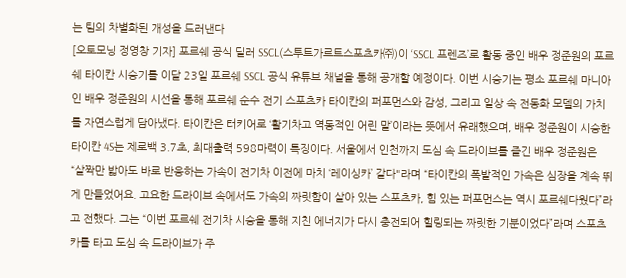는 팀의 차별화된 개성을 드러낸다
[오토모닝 정영창 기자] 포르쉐 공식 딜러 SSCL(스투트가르트스포츠카㈜)이 ‘SSCL 프렌즈’로 활동 중인 배우 정준원의 포르쉐 타이칸 시승기를 이달 23일 포르쉐 SSCL 공식 유튜브 채널을 통해 공개할 예정이다. 이번 시승기는 평소 포르쉐 마니아인 배우 정준원의 시선을 통해 포르쉐 순수 전기 스포츠카 타이칸의 퍼포먼스와 감성, 그리고 일상 속 전동화 모델의 가치를 자연스럽게 담아냈다. 타이칸은 터키어로 ‘활기차고 역동적인 어린 말’이라는 뜻에서 유래했으며, 배우 정준원이 시승한 타이칸 4S는 제로백 3.7초, 최대출력 598마력이 특징이다. 서울에서 인천까지 도심 속 드라이브를 즐긴 배우 정준원은 “살짝만 밟아도 바로 반응하는 가속이 전기차 이전에 마치 ‘레이싱카’ 같다"라며 “타이칸의 폭발적인 가속은 심장을 계속 뛰게 만들었어요. 고요한 드라이브 속에서도 가속의 짜릿함이 살아 있는 스포츠카, 힘 있는 퍼포먼스는 역시 포르쉐다웠다”라고 전했다. 그는 “이번 포르쉐 전기차 시승을 통해 지친 에너지가 다시 충전되어 힐링되는 짜릿한 기분이었다”라며 스포츠카를 타고 도심 속 드라이브가 주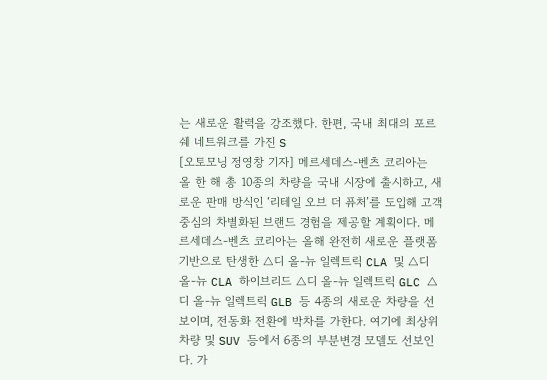는 새로운 활력을 강조했다. 한편, 국내 최대의 포르쉐 네트워크를 가진 S
[오토모닝 정영창 기자] 메르세데스-벤츠 코리아는 올 한 해 총 10종의 차량을 국내 시장에 출시하고, 새로운 판매 방식인 ‘리테일 오브 더 퓨처’를 도입해 고객 중심의 차별화된 브랜드 경험을 제공할 계획이다. 메르세데스-벤츠 코리아는 올해 완전히 새로운 플랫폼 기반으로 탄생한 △디 올-뉴 일렉트릭 CLA 및 △디 올-뉴 CLA 하이브리드 △디 올-뉴 일렉트릭 GLC △디 올-뉴 일렉트릭 GLB 등 4종의 새로운 차량을 선보이며, 전동화 전환에 박차를 가한다. 여기에 최상위 차량 및 SUV 등에서 6종의 부분변경 모델도 선보인다. 가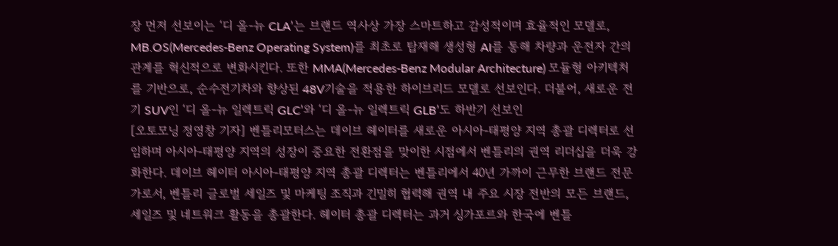장 먼저 선보이는 ‘디 올-뉴 CLA’는 브랜드 역사상 가장 스마트하고 감성적이며 효율적인 모델로, MB.OS(Mercedes-Benz Operating System)를 최초로 탑재해 생성형 AI를 통해 차량과 운전자 간의 관계를 혁신적으로 변화시킨다. 또한 MMA(Mercedes-Benz Modular Architecture) 모듈형 아키텍처를 기반으로, 순수전기차와 향상된 48V기술을 적용한 하이브리드 모델로 선보인다. 더불어, 새로운 전기 SUV인 ‘디 올-뉴 일렉트릭 GLC’와 ‘디 올-뉴 일렉트릭 GLB’도 하반기 선보인
[오토모닝 정영창 기자] 벤틀리모터스는 데이브 헤이터를 새로운 아시아-태평양 지역 총괄 디렉터로 선임하며 아시아-태평양 지역의 성장이 중요한 전환점을 맞이한 시점에서 벤틀리의 권역 리더십을 더욱 강화한다. 데이브 헤이터 아시아-태평양 지역 총괄 디렉터는 벤틀리에서 40년 가까이 근무한 브랜드 전문가로서, 벤틀리 글로벌 세일즈 및 마케팅 조직과 긴밀히 협력해 권역 내 주요 시장 전반의 모든 브랜드, 세일즈 및 네트워크 활동을 총괄한다. 헤이터 총괄 디렉터는 과거 싱가포르와 한국에 벤틀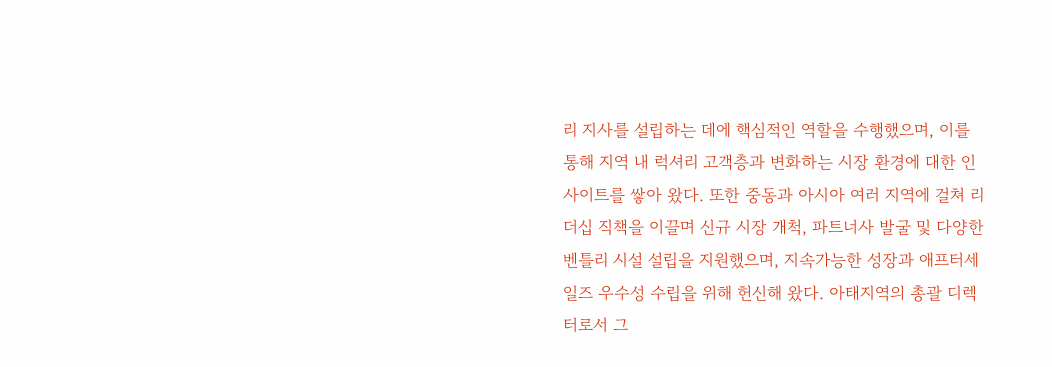리 지사를 설립하는 데에 핵심적인 역할을 수행했으며, 이를 통해 지역 내 럭셔리 고객층과 변화하는 시장 환경에 대한 인사이트를 쌓아 왔다. 또한 중동과 아시아 여러 지역에 걸쳐 리더십 직책을 이끌며 신규 시장 개척, 파트너사 발굴 및 다양한 벤틀리 시설 설립을 지원했으며, 지속가능한 성장과 애프터세일즈 우수성 수립을 위해 헌신해 왔다. 아태지역의 총괄 디렉터로서 그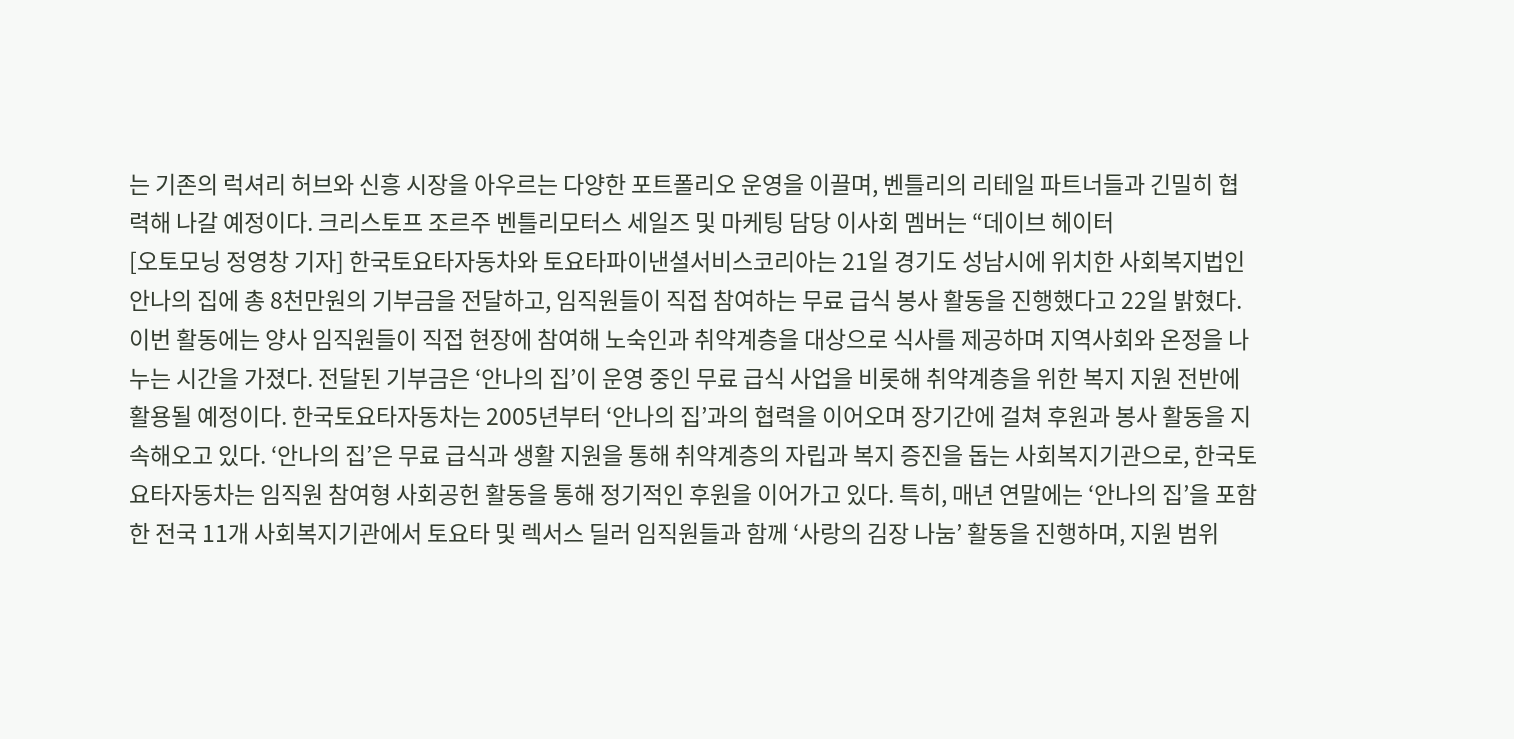는 기존의 럭셔리 허브와 신흥 시장을 아우르는 다양한 포트폴리오 운영을 이끌며, 벤틀리의 리테일 파트너들과 긴밀히 협력해 나갈 예정이다. 크리스토프 조르주 벤틀리모터스 세일즈 및 마케팅 담당 이사회 멤버는 “데이브 헤이터
[오토모닝 정영창 기자] 한국토요타자동차와 토요타파이낸셜서비스코리아는 21일 경기도 성남시에 위치한 사회복지법인 안나의 집에 총 8천만원의 기부금을 전달하고, 임직원들이 직접 참여하는 무료 급식 봉사 활동을 진행했다고 22일 밝혔다. 이번 활동에는 양사 임직원들이 직접 현장에 참여해 노숙인과 취약계층을 대상으로 식사를 제공하며 지역사회와 온정을 나누는 시간을 가졌다. 전달된 기부금은 ‘안나의 집’이 운영 중인 무료 급식 사업을 비롯해 취약계층을 위한 복지 지원 전반에 활용될 예정이다. 한국토요타자동차는 2005년부터 ‘안나의 집’과의 협력을 이어오며 장기간에 걸쳐 후원과 봉사 활동을 지속해오고 있다. ‘안나의 집’은 무료 급식과 생활 지원을 통해 취약계층의 자립과 복지 증진을 돕는 사회복지기관으로, 한국토요타자동차는 임직원 참여형 사회공헌 활동을 통해 정기적인 후원을 이어가고 있다. 특히, 매년 연말에는 ‘안나의 집’을 포함한 전국 11개 사회복지기관에서 토요타 및 렉서스 딜러 임직원들과 함께 ‘사랑의 김장 나눔’ 활동을 진행하며, 지원 범위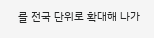를 전국 단위로 확대해 나가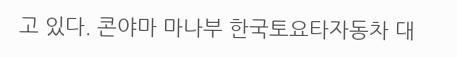고 있다. 콘야마 마나부 한국토요타자동차 대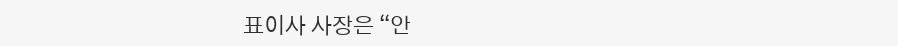표이사 사장은 “안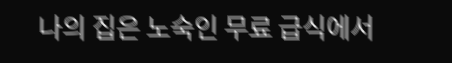나의 집은 노숙인 무료 급식에서